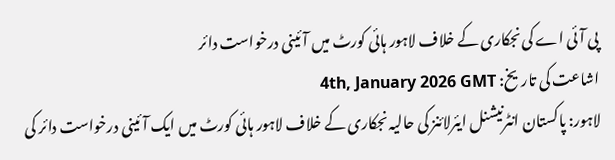پی آئی اے کی نجکاری کے خلاف لاہور ہائی کورٹ میں آئینی درخواست دائر
اشاعت کی تاریخ: 4th, January 2026 GMT
لاہور: پاکستان انٹرنیشنل ایئرلائنز کی حالیہ نجکاری کے خلاف لاہور ہائی کورٹ میں ایک آئینی درخواست دائر کی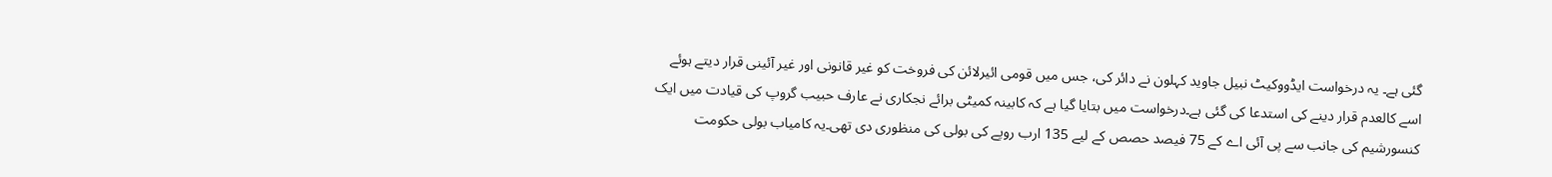گئی ہے۔ یہ درخواست ایڈووکیٹ نبیل جاوید کہلون نے دائر کی، جس میں قومی ائیرلائن کی فروخت کو غیر قانونی اور غیر آئینی قرار دیتے ہوئے اسے کالعدم قرار دینے کی استدعا کی گئی ہے۔درخواست میں بتایا گیا ہے کہ کابینہ کمیٹی برائے نجکاری نے عارف حبیب گروپ کی قیادت میں ایک کنسورشیم کی جانب سے پی آئی اے کے 75 فیصد حصص کے لیے 135 ارب روپے کی بولی کی منظوری دی تھی۔یہ کامیاب بولی حکومت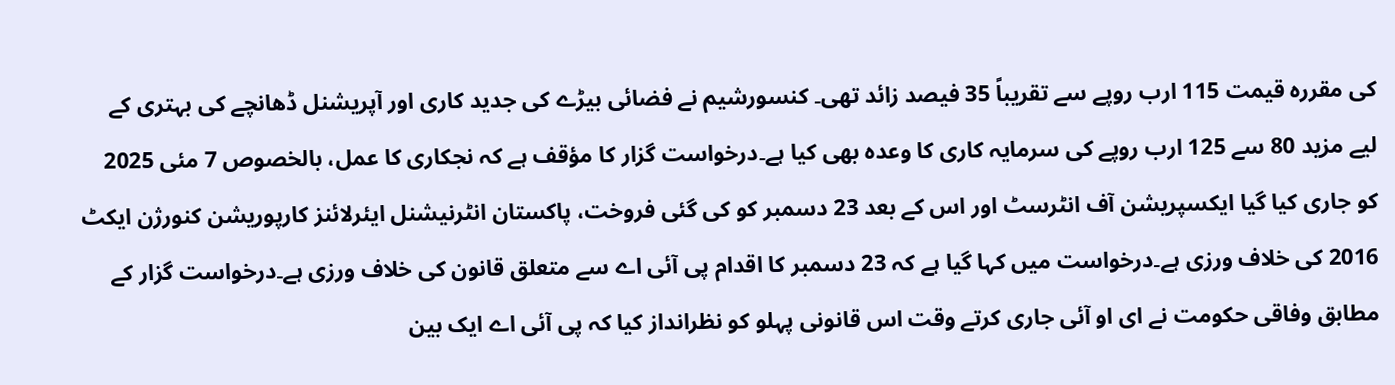کی مقررہ قیمت 115 ارب روپے سے تقریباً 35 فیصد زائد تھی۔ کنسورشیم نے فضائی بیڑے کی جدید کاری اور آپریشنل ڈھانچے کی بہتری کے لیے مزید 80 سے 125 ارب روپے کی سرمایہ کاری کا وعدہ بھی کیا ہے۔درخواست گزار کا مؤقف ہے کہ نجکاری کا عمل، بالخصوص 7 مئی 2025 کو جاری کیا گیا ایکسپریشن آف انٹرسٹ اور اس کے بعد 23 دسمبر کو کی گئی فروخت، پاکستان انٹرنیشنل ایئرلائنز کارپوریشن کنورژن ایکٹ 2016 کی خلاف ورزی ہے۔درخواست میں کہا گیا ہے کہ 23 دسمبر کا اقدام پی آئی اے سے متعلق قانون کی خلاف ورزی ہے۔درخواست گزار کے مطابق وفاقی حکومت نے ای او آئی جاری کرتے وقت اس قانونی پہلو کو نظرانداز کیا کہ پی آئی اے ایک بین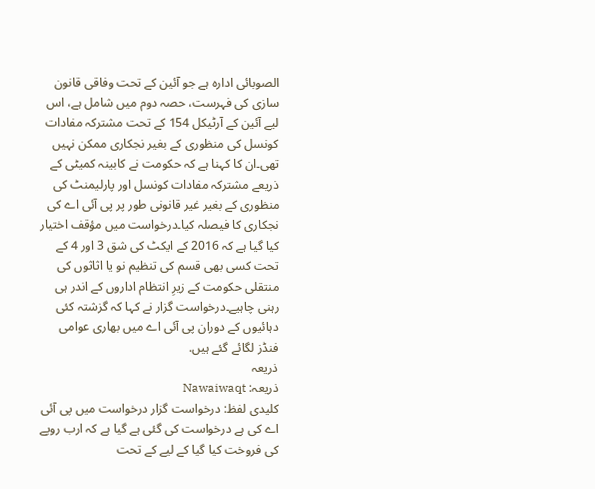الصوبائی ادارہ ہے جو آئین کے تحت وفاقی قانون سازی کی فہرست، حصہ دوم میں شامل ہے، اس لیے آئین کے آرٹیکل 154 کے تحت مشترکہ مفادات کونسل کی منظوری کے بغیر نجکاری ممکن نہیں تھی۔ان کا کہنا ہے کہ حکومت نے کابینہ کمیٹی کے ذریعے مشترکہ مفادات کونسل اور پارلیمنٹ کی منظوری کے بغیر غیر قانونی طور پر پی آئی اے کی نجکاری کا فیصلہ کیا۔درخواست میں مؤقف اختیار کیا گیا ہے کہ 2016 کے ایکٹ کی شق 3 اور 4 کے تحت کسی بھی قسم کی تنظیم نو یا اثاثوں کی منتقلی حکومت کے زیرِ انتظام اداروں کے اندر ہی رہنی چاہیے۔درخواست گزار نے کہا کہ گزشتہ کئی دہائیوں کے دوران پی آئی اے میں بھاری عوامی فنڈز لگائے گئے ہیں.
ذریعہ
ذریعہ: Nawaiwaqt
کلیدی لفظ: درخواست گزار درخواست میں پی آئی اے کی ہے درخواست کی گئی ہے گیا ہے کہ ارب روپے کی فروخت کیا گیا کے لیے کے تحت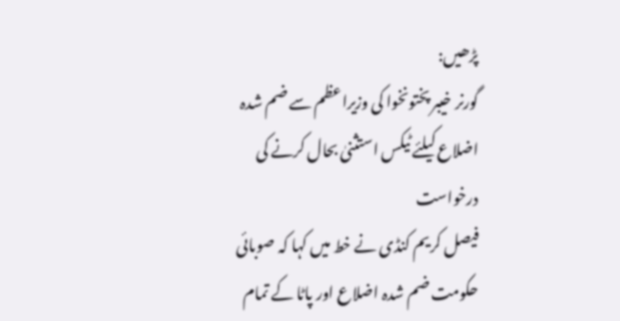پڑھیں:
گورنر خیبر پختونخوا کی وزیراعظم سے ضم شدہ اضلاع کیلئے ٹیکس استثنیٰ بحال کرنے کی درخواست
فیصل کریم کنڈی نے خط میں کہا کہ صوبائی حکومت ضم شدہ اضلاع اور پاٹا کے تمام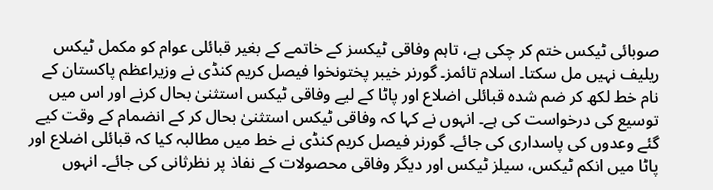صوبائی ٹیکس ختم کر چکی ہے، تاہم وفاقی ٹیکسز کے خاتمے کے بغیر قبائلی عوام کو مکمل ٹیکس ریلیف نہیں مل سکتا۔ اسلام تائمز۔ گورنر خیبر پختونخوا فیصل کریم کنڈی نے وزیراعظم پاکستان کے نام خط لکھ کر ضم شدہ قبائلی اضلاع اور پاٹا کے لیے وفاقی ٹیکس استثنیٰ بحال کرنے اور اس میں توسیع کی درخواست کی ہے۔ انہوں نے کہا کہ وفاقی ٹیکس استثنیٰ بحال کر کے انضمام کے وقت کیے گئے وعدوں کی پاسداری کی جائے۔ گورنر فیصل کریم کنڈی نے خط میں مطالبہ کیا کہ قبائلی اضلاع اور پاٹا میں انکم ٹیکس، سیلز ٹیکس اور دیگر وفاقی محصولات کے نفاذ پر نظرثانی کی جائے۔ انہوں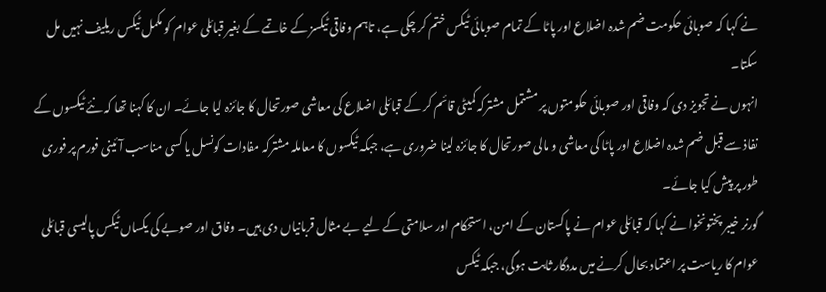نے کہا کہ صوبائی حکومت ضم شدہ اضلاع اور پاٹا کے تمام صوبائی ٹیکس ختم کر چکی ہے، تاہم وفاقی ٹیکسز کے خاتمے کے بغیر قبائلی عوام کو مکمل ٹیکس ریلیف نہیں مل سکتا۔
انہوں نے تجویز دی کہ وفاقی اور صوبائی حکومتوں پر مشتمل مشترکہ کمیٹی قائم کر کے قبائلی اضلاع کی معاشی صورتحال کا جائزہ لیا جائے۔ ان کا کہنا تھا کہ نئے ٹیکسوں کے نفاذ سے قبل ضم شدہ اضلاع اور پاٹا کی معاشی و مالی صورتحال کا جائزہ لینا ضروری ہے، جبکہ ٹیکسوں کا معاملہ مشترکہ مفادات کونسل یا کسی مناسب آئینی فورم پر فوری طور پر پیش کیا جائے۔
گورنر خیبر پختونخوا نے کہا کہ قبائلی عوام نے پاکستان کے امن، استحکام اور سلامتی کے لیے بے مثال قربانیاں دی ہیں۔ وفاق اور صوبے کی یکساں ٹیکس پالیسی قبائلی عوام کا ریاست پر اعتماد بحال کرنے میں مددگار ثابت ہوگی، جبکہ ٹیکس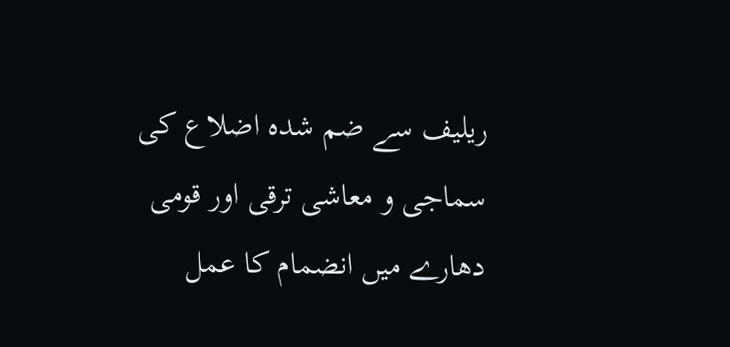ریلیف سے ضم شدہ اضلاع کی سماجی و معاشی ترقی اور قومی دھارے میں انضمام کا عمل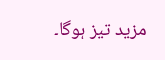مزید تیز ہوگا۔